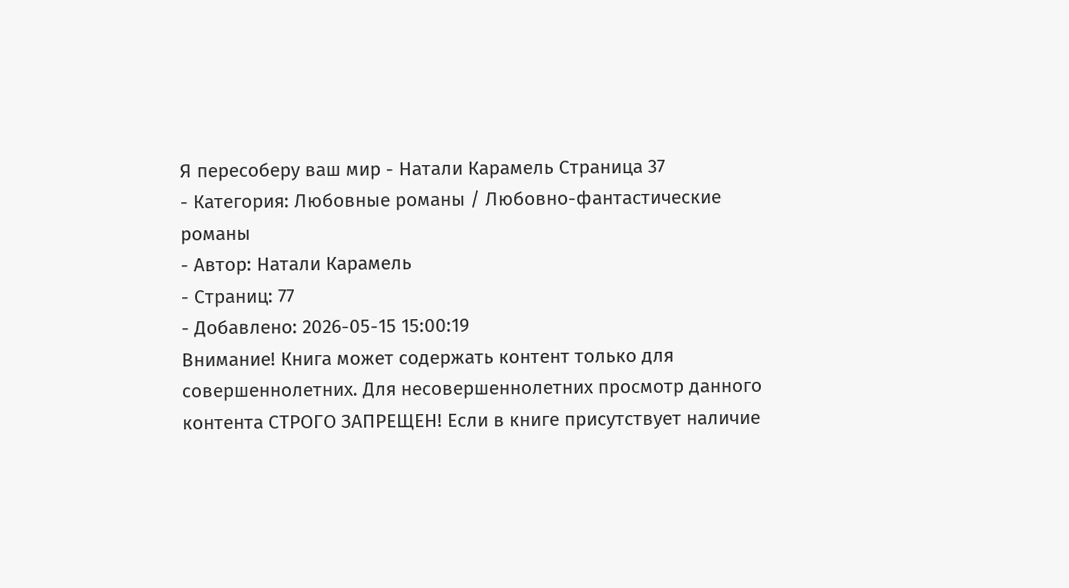Я пересоберу ваш мир - Натали Карамель Страница 37
- Категория: Любовные романы / Любовно-фантастические романы
- Автор: Натали Карамель
- Страниц: 77
- Добавлено: 2026-05-15 15:00:19
Внимание! Книга может содержать контент только для совершеннолетних. Для несовершеннолетних просмотр данного контента СТРОГО ЗАПРЕЩЕН! Если в книге присутствует наличие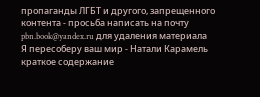пропаганды ЛГБТ и другого, запрещенного контента - просьба написать на почту pbn.book@yandex.ru для удаления материала
Я пересоберу ваш мир - Натали Карамель краткое содержание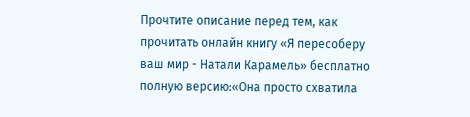Прочтите описание перед тем, как прочитать онлайн книгу «Я пересоберу ваш мир - Натали Карамель» бесплатно полную версию:«Она просто схватила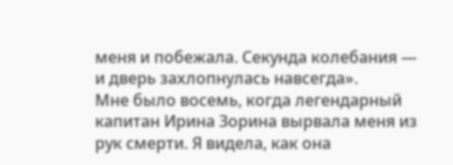меня и побежала. Секунда колебания — и дверь захлопнулась навсегда».
Мне было восемь, когда легендарный капитан Ирина Зорина вырвала меня из рук смерти. Я видела, как она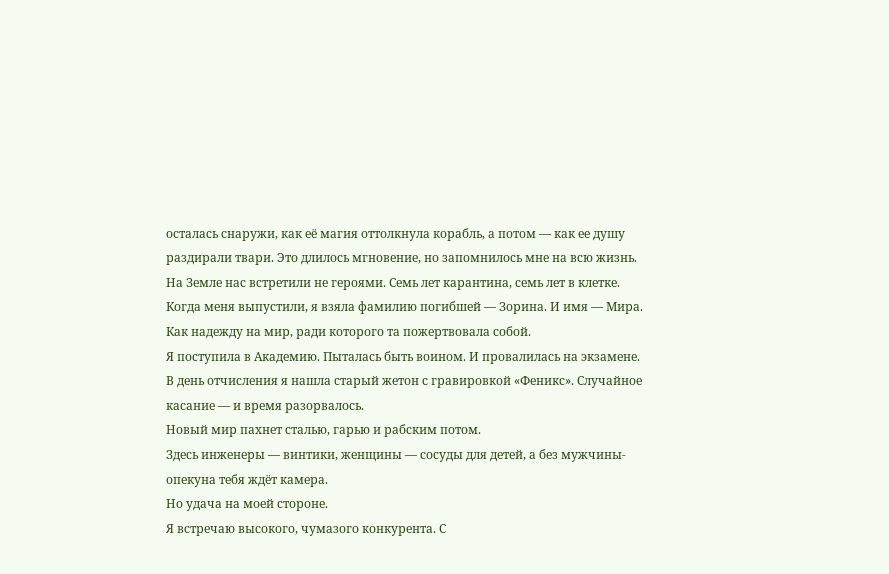осталась снаружи, как её магия оттолкнула корабль, а потом — как ее душу раздирали твари. Это длилось мгновение, но запомнилось мне на всю жизнь.
На Земле нас встретили не героями. Семь лет карантина, семь лет в клетке.
Когда меня выпустили, я взяла фамилию погибшей — Зорина. И имя — Мира. Как надежду на мир, ради которого та пожертвовала собой.
Я поступила в Академию. Пыталась быть воином. И провалилась на экзамене.
В день отчисления я нашла старый жетон с гравировкой «Феникс». Случайное касание — и время разорвалось.
Новый мир пахнет сталью, гарью и рабским потом.
Здесь инженеры — винтики, женщины — сосуды для детей, а без мужчины-опекуна тебя ждёт камера.
Но удача на моей стороне.
Я встречаю высокого, чумазого конкурента. С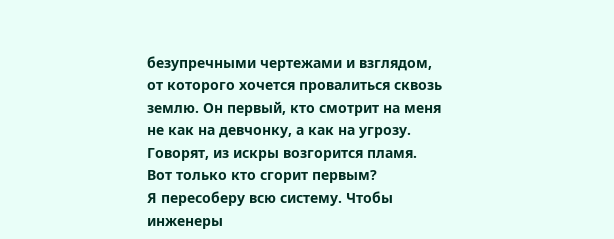безупречными чертежами и взглядом, от которого хочется провалиться сквозь землю. Он первый, кто смотрит на меня не как на девчонку, а как на угрозу.
Говорят, из искры возгорится пламя. Вот только кто сгорит первым?
Я пересоберу всю систему. Чтобы инженеры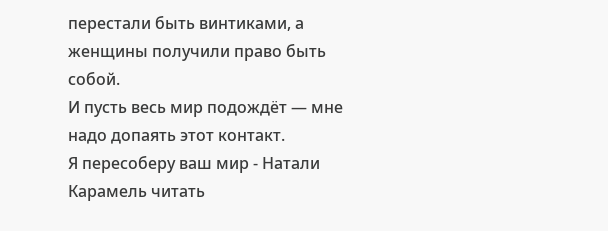перестали быть винтиками, а женщины получили право быть собой.
И пусть весь мир подождёт — мне надо допаять этот контакт.
Я пересоберу ваш мир - Натали Карамель читать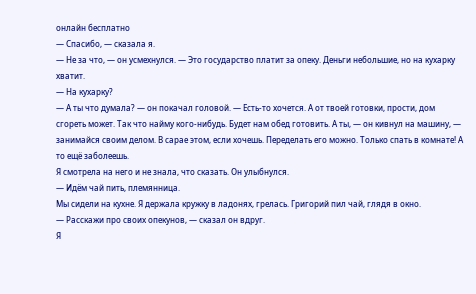онлайн бесплатно
— Спасибо, — сказала я.
— Не за что, — он усмехнулся. — Это государство платит за опеку. Деньги небольшие, но на кухарку хватит.
— На кухарку?
— А ты что думала? — он покачал головой. — Есть-то хочется. А от твоей готовки, прости, дом сгореть может. Так что найму кого-нибудь. Будет нам обед готовить. А ты, — он кивнул на машину, — занимайся своим делом. В сарае этом, если хочешь. Переделать его можно. Только спать в комнате! А то ещё заболеешь.
Я смотрела на него и не знала, что сказать. Он улыбнулся.
— Идём чай пить, племянница.
Мы сидели на кухне. Я держала кружку в ладонях, грелась. Григорий пил чай, глядя в окно.
— Расскажи про своих опекунов, — сказал он вдруг.
Я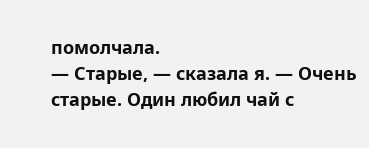помолчала.
— Старые, — сказала я. — Очень старые. Один любил чай с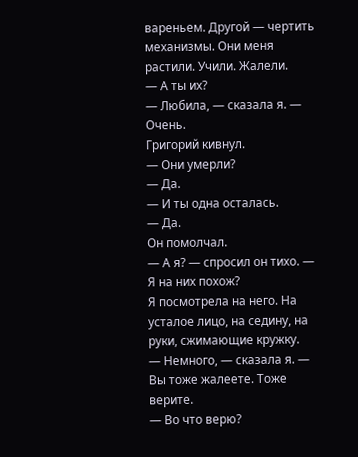вареньем. Другой — чертить механизмы. Они меня растили. Учили. Жалели.
— А ты их?
— Любила, — сказала я. — Очень.
Григорий кивнул.
— Они умерли?
— Да.
— И ты одна осталась.
— Да.
Он помолчал.
— А я? — спросил он тихо. — Я на них похож?
Я посмотрела на него. На усталое лицо, на седину, на руки, сжимающие кружку.
— Немного, — сказала я. — Вы тоже жалеете. Тоже верите.
— Во что верю?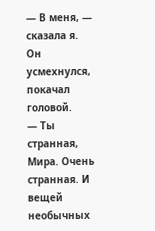— В меня, — сказала я.
Он усмехнулся, покачал головой.
— Ты странная, Мира. Очень странная. И вещей необычных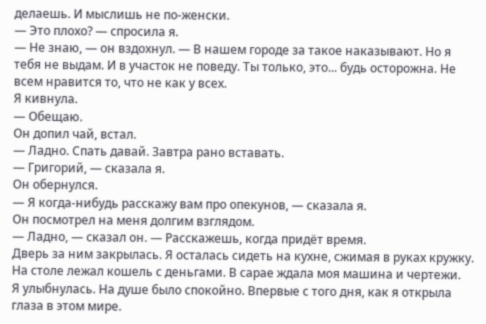делаешь. И мыслишь не по-женски.
— Это плохо? — спросила я.
— Не знаю, — он вздохнул. — В нашем городе за такое наказывают. Но я тебя не выдам. И в участок не поведу. Ты только, это... будь осторожна. Не всем нравится то, что не как у всех.
Я кивнула.
— Обещаю.
Он допил чай, встал.
— Ладно. Спать давай. Завтра рано вставать.
— Григорий, — сказала я.
Он обернулся.
— Я когда-нибудь расскажу вам про опекунов, — сказала я.
Он посмотрел на меня долгим взглядом.
— Ладно, — сказал он. — Расскажешь, когда придёт время.
Дверь за ним закрылась. Я осталась сидеть на кухне, сжимая в руках кружку. На столе лежал кошель с деньгами. В сарае ждала моя машина и чертежи.
Я улыбнулась. На душе было спокойно. Впервые с того дня, как я открыла глаза в этом мире.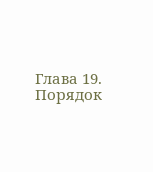Глава 19. Порядок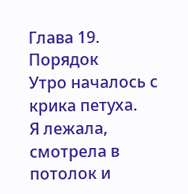Глава 19. Порядок
Утро началось с крика петуха.
Я лежала, смотрела в потолок и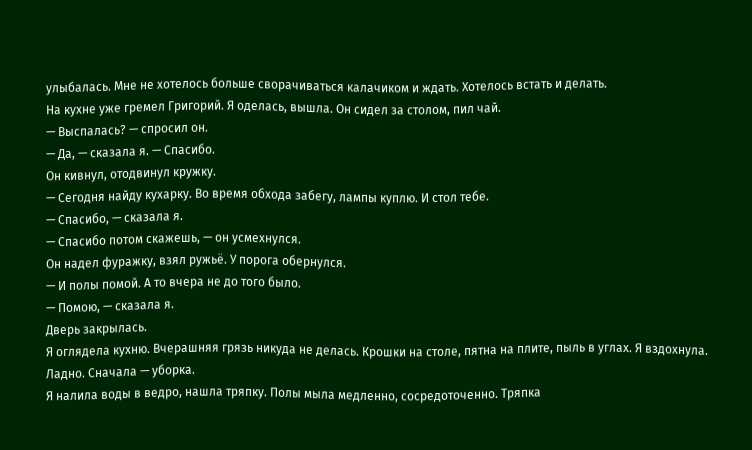улыбалась. Мне не хотелось больше сворачиваться калачиком и ждать. Хотелось встать и делать.
На кухне уже гремел Григорий. Я оделась, вышла. Он сидел за столом, пил чай.
— Выспалась? — спросил он.
— Да, — сказала я. — Спасибо.
Он кивнул, отодвинул кружку.
— Сегодня найду кухарку. Во время обхода забегу, лампы куплю. И стол тебе.
— Спасибо, — сказала я.
— Спасибо потом скажешь, — он усмехнулся.
Он надел фуражку, взял ружьё. У порога обернулся.
— И полы помой. А то вчера не до того было.
— Помою, — сказала я.
Дверь закрылась.
Я оглядела кухню. Вчерашняя грязь никуда не делась. Крошки на столе, пятна на плите, пыль в углах. Я вздохнула. Ладно. Сначала — уборка.
Я налила воды в ведро, нашла тряпку. Полы мыла медленно, сосредоточенно. Тряпка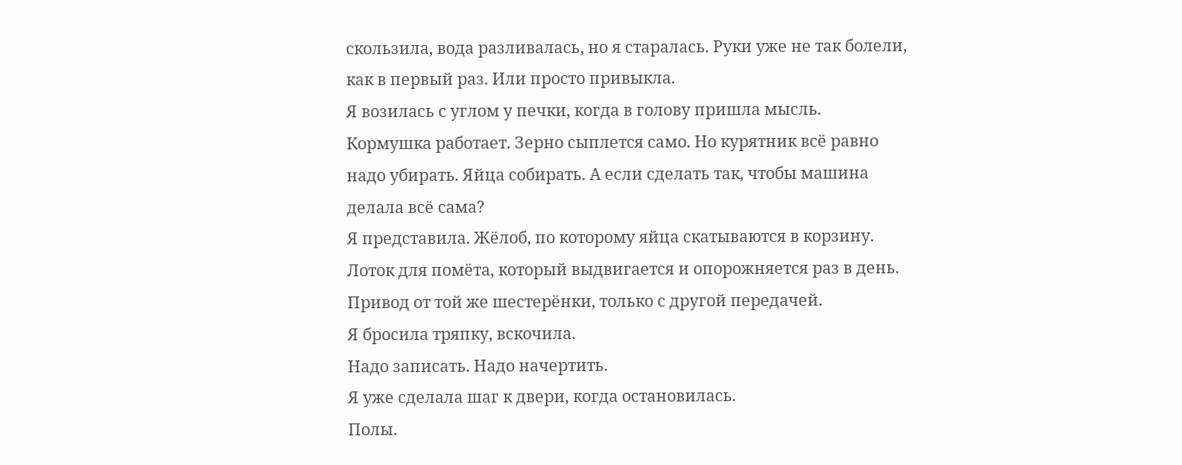скользила, вода разливалась, но я старалась. Руки уже не так болели, как в первый раз. Или просто привыкла.
Я возилась с углом у печки, когда в голову пришла мысль.
Кормушка работает. Зерно сыплется само. Но курятник всё равно надо убирать. Яйца собирать. А если сделать так, чтобы машина делала всё сама?
Я представила. Жёлоб, по которому яйца скатываются в корзину. Лоток для помёта, который выдвигается и опорожняется раз в день. Привод от той же шестерёнки, только с другой передачей.
Я бросила тряпку, вскочила.
Надо записать. Надо начертить.
Я уже сделала шаг к двери, когда остановилась.
Полы.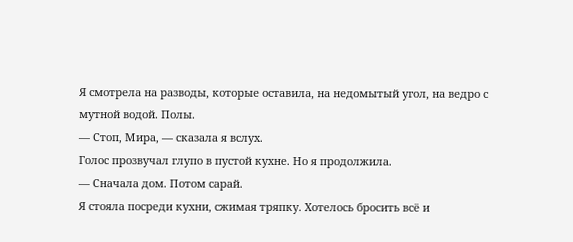Я смотрела на разводы, которые оставила, на недомытый угол, на ведро с мутной водой. Полы.
— Стоп, Мира, — сказала я вслух.
Голос прозвучал глупо в пустой кухне. Но я продолжила.
— Сначала дом. Потом сарай.
Я стояла посреди кухни, сжимая тряпку. Хотелось бросить всё и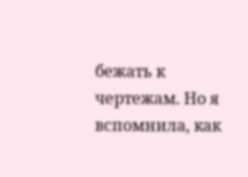бежать к чертежам. Но я вспомнила, как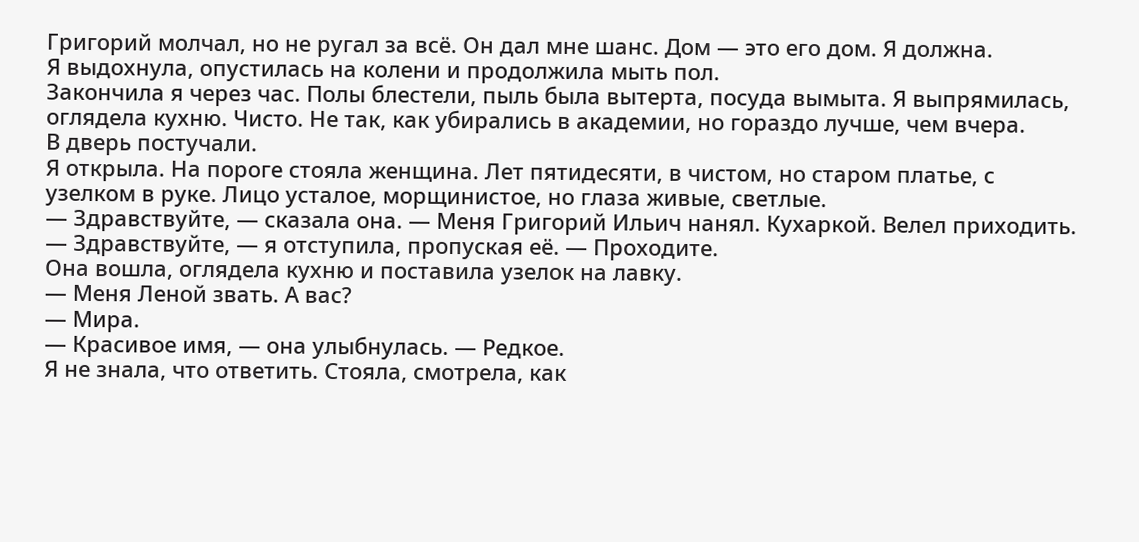Григорий молчал, но не ругал за всё. Он дал мне шанс. Дом — это его дом. Я должна.
Я выдохнула, опустилась на колени и продолжила мыть пол.
Закончила я через час. Полы блестели, пыль была вытерта, посуда вымыта. Я выпрямилась, оглядела кухню. Чисто. Не так, как убирались в академии, но гораздо лучше, чем вчера.
В дверь постучали.
Я открыла. На пороге стояла женщина. Лет пятидесяти, в чистом, но старом платье, с узелком в руке. Лицо усталое, морщинистое, но глаза живые, светлые.
— Здравствуйте, — сказала она. — Меня Григорий Ильич нанял. Кухаркой. Велел приходить.
— Здравствуйте, — я отступила, пропуская её. — Проходите.
Она вошла, оглядела кухню и поставила узелок на лавку.
— Меня Леной звать. А вас?
— Мира.
— Красивое имя, — она улыбнулась. — Редкое.
Я не знала, что ответить. Стояла, смотрела, как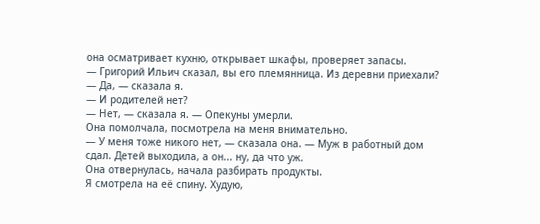она осматривает кухню, открывает шкафы, проверяет запасы.
— Григорий Ильич сказал, вы его племянница. Из деревни приехали?
— Да, — сказала я.
— И родителей нет?
— Нет, — сказала я. — Опекуны умерли.
Она помолчала, посмотрела на меня внимательно.
— У меня тоже никого нет, — сказала она. — Муж в работный дом сдал. Детей выходила, а он... ну, да что уж.
Она отвернулась, начала разбирать продукты.
Я смотрела на её спину. Худую,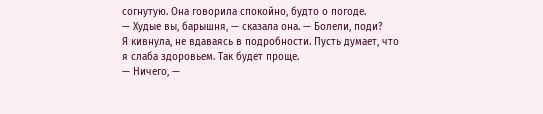согнутую. Она говорила спокойно, будто о погоде.
— Худые вы, барышня, — сказала она. — Болели, поди?
Я кивнула, не вдаваясь в подробности. Пусть думает, что я слаба здоровьем. Так будет проще.
— Ничего, —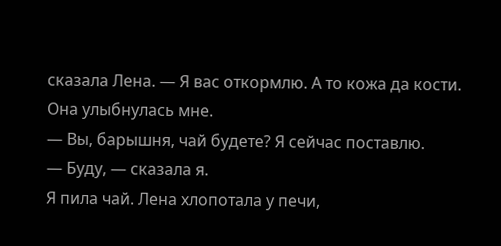сказала Лена. — Я вас откормлю. А то кожа да кости.
Она улыбнулась мне.
— Вы, барышня, чай будете? Я сейчас поставлю.
— Буду, — сказала я.
Я пила чай. Лена хлопотала у печи,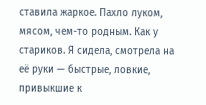ставила жаркое. Пахло луком, мясом, чем-то родным. Как у стариков. Я сидела, смотрела на её руки — быстрые, ловкие, привыкшие к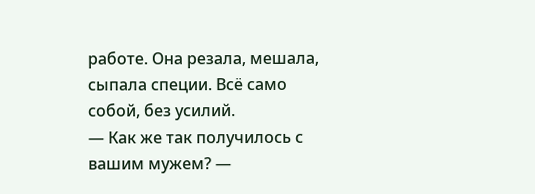работе. Она резала, мешала, сыпала специи. Всё само собой, без усилий.
— Как же так получилось с вашим мужем? —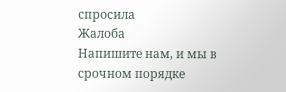спросила
Жалоба
Напишите нам, и мы в срочном порядке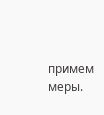примем меры.